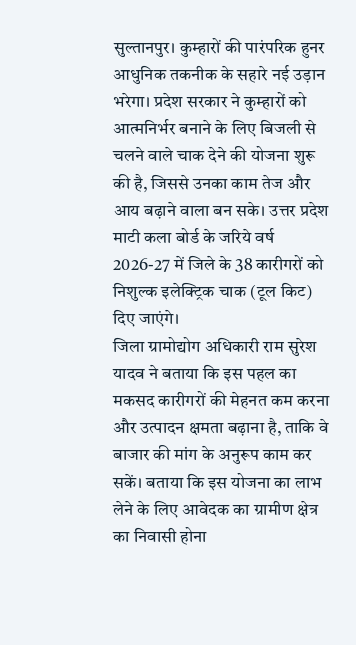सुल्तानपुर। कुम्हारों की पारंपरिक हुनर आधुनिक तकनीक के सहारे नई उड़ान भरेगा। प्रदेश सरकार ने कुम्हारों को आत्मनिर्भर बनाने के लिए बिजली से चलने वाले चाक देने की योजना शुरू की है, जिससे उनका काम तेज और आय बढ़ाने वाला बन सके। उत्तर प्रदेश माटी कला बोर्ड के जरिये वर्ष 2026-27 में जिले के 38 कारीगरों को निशुल्क इलेक्ट्रिक चाक (टूल किट) दिए जाएंगे।
जिला ग्रामोद्योग अधिकारी राम सुरेश यादव ने बताया कि इस पहल का मकसद कारीगरों की मेहनत कम करना और उत्पादन क्षमता बढ़ाना है, ताकि वे बाजार की मांग के अनुरूप काम कर सकें। बताया कि इस योजना का लाभ लेने के लिए आवेदक का ग्रामीण क्षेत्र का निवासी होना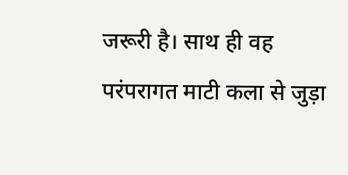जरूरी है। साथ ही वह परंपरागत माटी कला से जुड़ा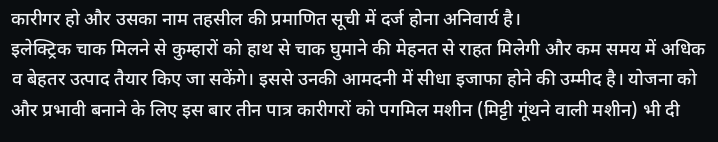कारीगर हो और उसका नाम तहसील की प्रमाणित सूची में दर्ज होना अनिवार्य है।
इलेक्ट्रिक चाक मिलने से कुम्हारों को हाथ से चाक घुमाने की मेहनत से राहत मिलेगी और कम समय में अधिक व बेहतर उत्पाद तैयार किए जा सकेंगे। इससे उनकी आमदनी में सीधा इजाफा होने की उम्मीद है। योजना को और प्रभावी बनाने के लिए इस बार तीन पात्र कारीगरों को पगमिल मशीन (मिट्टी गूंथने वाली मशीन) भी दी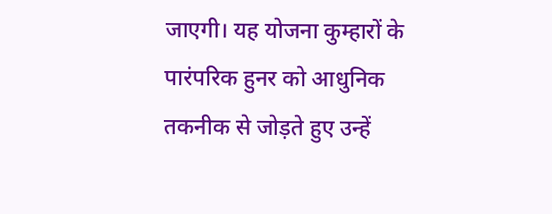जाएगी। यह योजना कुम्हारों के पारंपरिक हुनर को आधुनिक तकनीक से जोड़ते हुए उन्हें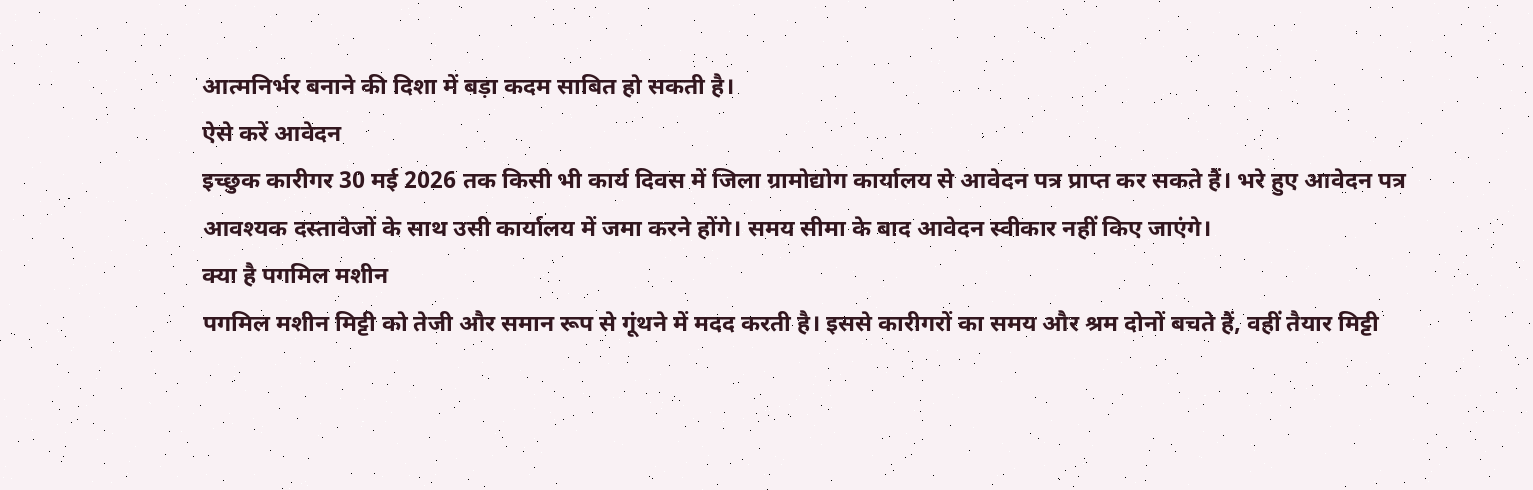आत्मनिर्भर बनाने की दिशा में बड़ा कदम साबित हो सकती है।
ऐसे करें आवेदन
इच्छुक कारीगर 30 मई 2026 तक किसी भी कार्य दिवस में जिला ग्रामोद्योग कार्यालय से आवेदन पत्र प्राप्त कर सकते हैं। भरे हुए आवेदन पत्र आवश्यक दस्तावेजों के साथ उसी कार्यालय में जमा करने होंगे। समय सीमा के बाद आवेदन स्वीकार नहीं किए जाएंगे।
क्या है पगमिल मशीन
पगमिल मशीन मिट्टी को तेजी और समान रूप से गूंथने में मदद करती है। इससे कारीगरों का समय और श्रम दोनों बचते हैं, वहीं तैयार मिट्टी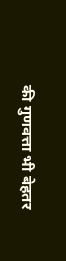की गुणवत्ता भी बेहतर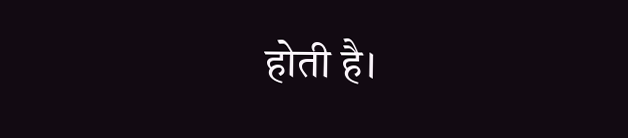होती है।